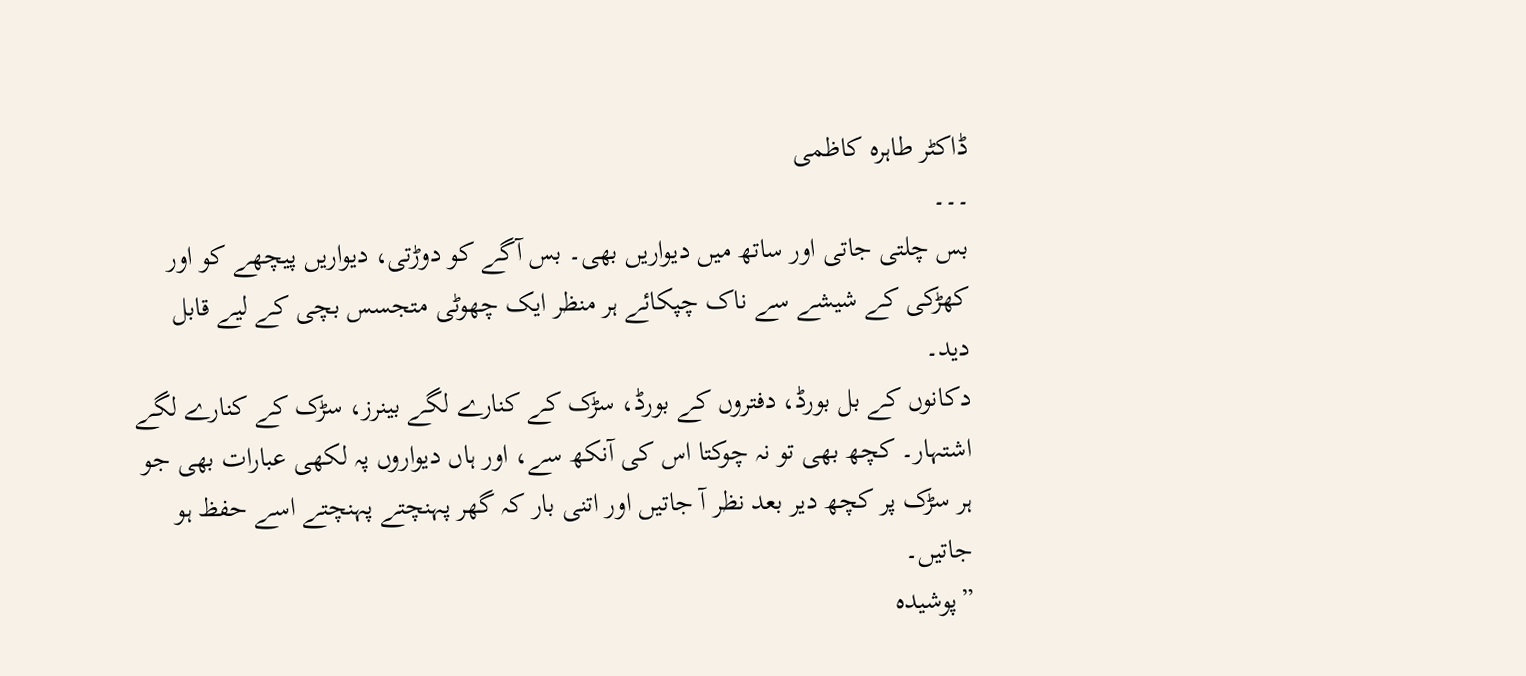ڈاکٹر طاہرہ کاظمی
۔۔۔
بس چلتی جاتی اور ساتھ میں دیواریں بھی۔ بس آگے کو دوڑتی، دیواریں پیچھے کو اور کھڑکی کے شیشے سے ناک چپکائے ہر منظر ایک چھوٹی متجسس بچی کے لیے قابل دید۔
دکانوں کے بل بورڈ، دفتروں کے بورڈ، سڑک کے کنارے لگے بینرز، سڑک کے کنارے لگے اشتہار۔ کچھ بھی تو نہ چوکتا اس کی آنکھ سے، اور ہاں دیواروں پہ لکھی عبارات بھی جو ہر سڑک پر کچھ دیر بعد نظر آ جاتیں اور اتنی بار کہ گھر پہنچتے پہنچتے اسے حفظ ہو جاتیں۔
”پوشیدہ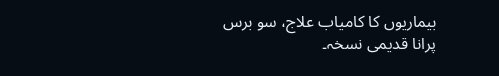بیماریوں کا کامیاب علاج، سو برس پرانا قدیمی نسخہ۔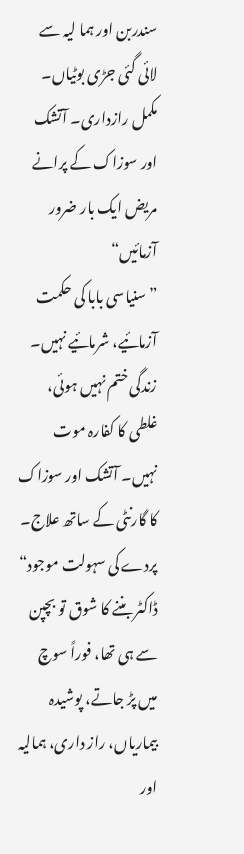سندربن اور ہما لیہ سے لائی گئی جڑی بوٹیاں۔ مکمل رازداری۔ آتشک اور سوزاک کے پرانے مریض ایک بار ضرور آزمائیں“
”سنیاسی بابا کی حکمت آزمائیے، شرمائیے نہیں۔ زندگی ختم نہیں ہوئی، غلطی کا کفارہ موت نہیں۔ آتشک اور سوزاک کا گارنٹی کے ساتھ علاج۔ پردے کی سہولت موجود“
ڈاکٹر بننے کا شوق تو بچپن سے ہی تھا، فوراً سوچ میں پڑ جاتے، پوشیدہ بیماریاں، راز داری، ہمالیہ اور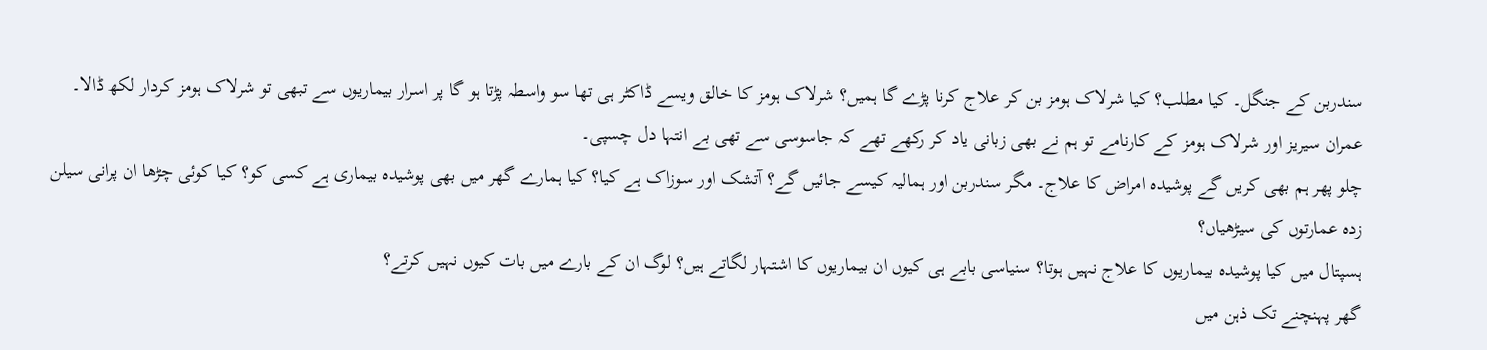سندربن کے جنگل۔ کیا مطلب؟ کیا شرلاک ہومز بن کر علاج کرنا پڑے گا ہمیں؟ شرلاک ہومز کا خالق ویسے ڈاکٹر ہی تھا سو واسطہ پڑتا ہو گا پر اسرار بیماریوں سے تبھی تو شرلاک ہومز کردار لکھ ڈالا۔ عمران سیریز اور شرلاک ہومز کے کارنامے تو ہم نے بھی زبانی یاد کر رکھے تھے کہ جاسوسی سے تھی بے انتہا دل چسپی۔
چلو پھر ہم بھی کریں گے پوشیدہ امراض کا علاج۔ مگر سندربن اور ہمالیہ کیسے جائیں گے؟ آتشک اور سوزاک ہے کیا؟ کیا ہمارے گھر میں بھی پوشیدہ بیماری ہے کسی کو؟ کیا کوئی چڑھا ان پرانی سیلن زدہ عمارتوں کی سیڑھیاں؟
ہسپتال میں کیا پوشیدہ بیماریوں کا علاج نہیں ہوتا؟ سنیاسی بابے ہی کیوں ان بیماریوں کا اشتہار لگاتے ہیں؟ لوگ ان کے بارے میں بات کیوں نہیں کرتے؟
گھر پہنچنے تک ذہن میں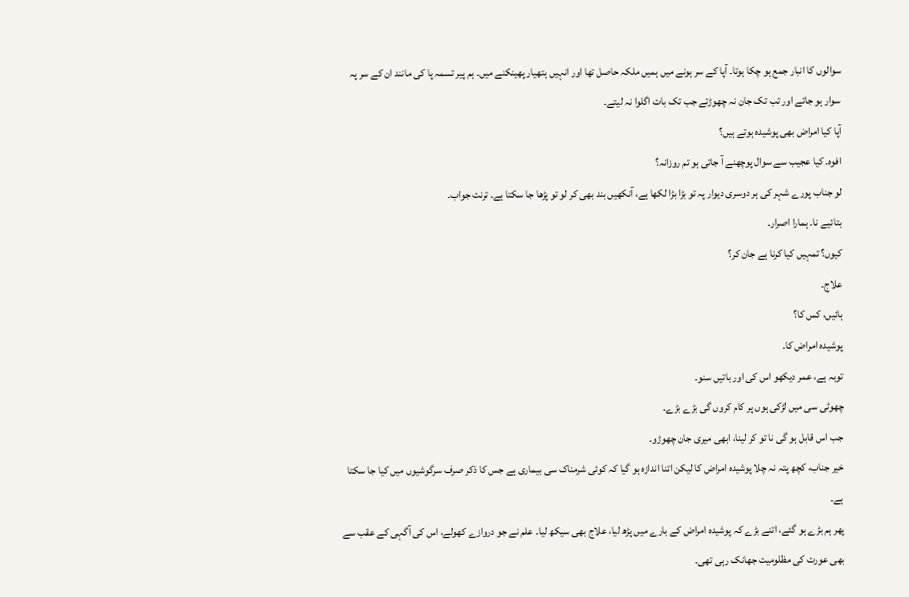سوالوں کا انبار جمع ہو چکا ہوتا۔ آپا کے سر ہونے میں ہمیں ملکہ حاصل تھا اور انہیں ہتھیار پھینکنے میں۔ ہم پیر تسمہ پا کی مانند ان کے سر پہ سوار ہو جاتے اور تب تک جان نہ چھوڑتے جب تک بات اگلوا نہ لیتے۔
آپا کیا امراض بھی پوشیدہ ہوتے ہیں؟
افوہ۔ کیا عجیب سے سوال پوچھنے آ جاتی ہو تم روزانہ؟
لو جناب پورے شہر کی ہر دوسری دیوار پہ تو بڑا بڑا لکھا ہے، آنکھیں بند بھی کر لو تو پڑھا جا سکتا ہے۔ ترنت جواب۔
بتائیے نا۔ ہمارا اصرار۔
کیوں؟ تمہیں کیا کرنا ہے جان کر؟
علاج۔
ہائیں، کس کا؟
پوشیدہ امراض کا۔
توبہ ہے، عمر دیکھو اس کی اور باتیں سنو۔
چھوٹی سی میں لڑکی ہوں پر کام کروں گی بڑے بڑے۔
جب اس قابل ہو گی نا تو کر لینا، ابھی میری جان چھوڑو۔
خیر جناب، کچھ پتہ نہ چلا پوشیدہ امراض کا لیکن اتنا اندازہ ہو گیا کہ کوئی شرمناک سی بیماری ہے جس کا ذکر صرف سرگوشیوں میں کیا جا سکتا ہے۔
پھر ہم بڑے ہو گئے، اتنے بڑے کہ پوشیدہ امراض کے بارے میں پڑھ لیا، علاج بھی سیکھ لیا۔ علم نے جو دروازے کھولے، اس کی آگہی کے عقب سے بھی عورت کی مظلومیت جھانک رہی تھی۔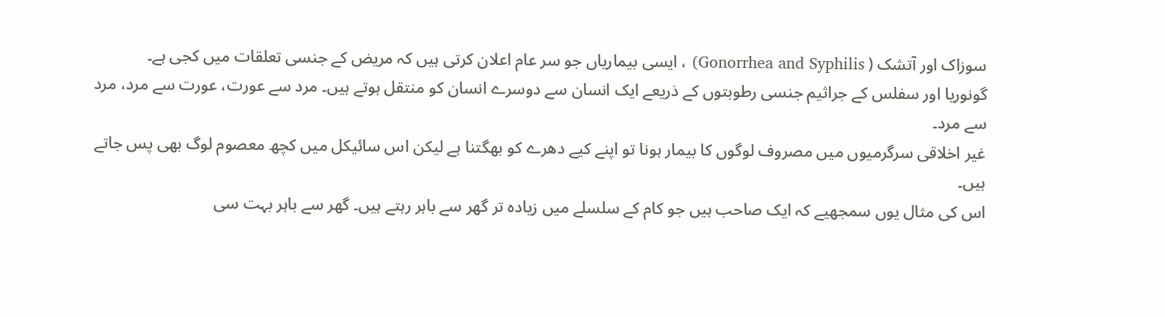سوزاک اور آتشک ( Gonorrhea and Syphilis) ، ایسی بیماریاں جو سر عام اعلان کرتی ہیں کہ مریض کے جنسی تعلقات میں کجی ہے۔
گونوریا اور سفلس کے جراثیم جنسی رطوبتوں کے ذریعے ایک انسان سے دوسرے انسان کو منتقل ہوتے ہیں۔ مرد سے عورت، عورت سے مرد، مرد سے مرد۔
غیر اخلاقی سرگرمیوں میں مصروف لوگوں کا بیمار ہونا تو اپنے کیے دھرے کو بھگتنا ہے لیکن اس سائیکل میں کچھ معصوم لوگ بھی پس جاتے ہیں۔
اس کی مثال یوں سمجھیے کہ ایک صاحب ہیں جو کام کے سلسلے میں زیادہ تر گھر سے باہر رہتے ہیں۔ گھر سے باہر بہت سی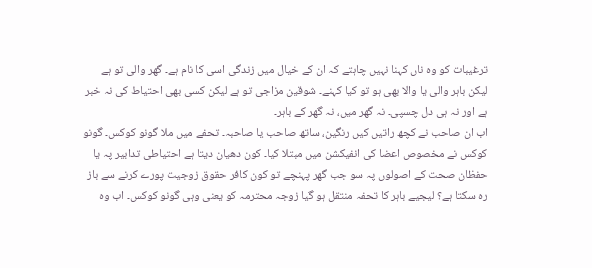ترغیبات کو وہ ناں کہنا نہیں چاہتے کہ ان کے خیال میں زندگی اسی کا نام ہے۔ گھر والی تو ہے لیکن باہر والی یا والا بھی ہو تو کیا کہنے۔ شوقین مزاجی تو ہے لیکن کسی بھی احتیاط کی نہ خبر ہے اور نہ ہی دل چسپی۔ نہ گھر میں، نہ گھر کے باہر۔
اب ان صاحب نے کچھ راتیں کیں رنگین، ساتھ صاحب یا صاحبہ۔ تحفے میں ملا گونو کوکس۔ گونو کوکس نے مخصوص اعضا کی انفیکشن میں مبتلا کیا۔ کون دھیان دیتا ہے احتیاطی تدابیر پہ یا حفظان صحت کے اصولوں پہ سو جب گھر پہنچے تو کون کافر حقوق زوجیت پورے کرنے سے باز رہ سکتا ہے؟ لیجیے باہر کا تحفہ منتقل ہو گیا زوجہ محترمہ کو یعنی وہی گونو کوکس۔ اب وہ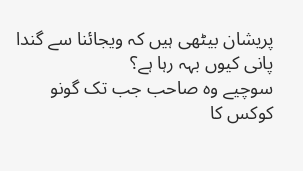پریشان بیٹھی ہیں کہ ویجائنا سے گندا پانی کیوں بہہ رہا ہے؟
سوچیے وہ صاحب جب تک گونو کوکس کا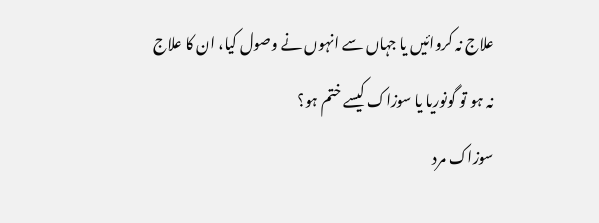علاج نہ کروائیں یا جہاں سے انہوں نے وصول کیا، ان کا علاج نہ ہو تو گونوریا یا سوزاک کیسے ختم ہو؟
سوزاک مرد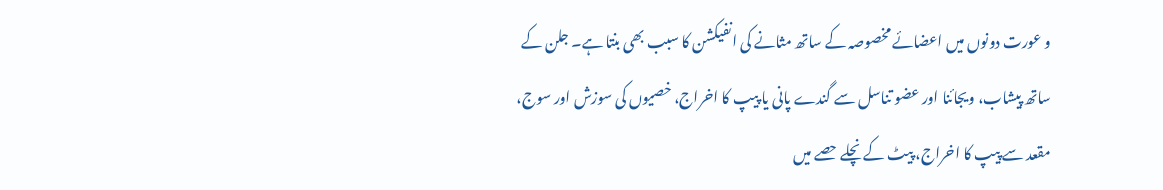و عورت دونوں میں اعضائے مخصوصہ کے ساتھ مثانے کی انفیکشن کا سبب بھی بنتا ہے۔ جلن کے ساتھ پیشاب، ویجائنا اور عضو تناسل سے گندے پانی یا پیپ کا اخراج، خصیوں کی سوزش اور سوج، مقعد سے پیپ کا اخراج، پیٹ کے نچلے حصے میں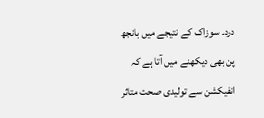درد۔ سوزاک کے نتیجے میں بانجھ پن بھی دیکھنے میں آتا ہے کہ انفیکشن سے تولیدی صحت متاثر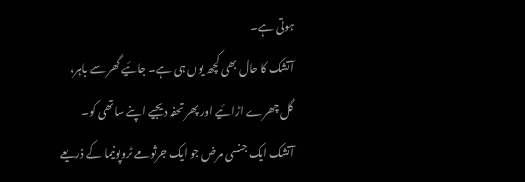ہوتی ہے۔
آتشک کا حال بھی کچھ یوں ہی ہے۔ جائیے گھر سے باہر، گل چھرے اڑائیے اور پھر تحفہ دیجیے اپنے ساتھی کو۔
آتشک ایک جنسی مرض جو ایک جرثومے ٹروپونیما کے ذریعے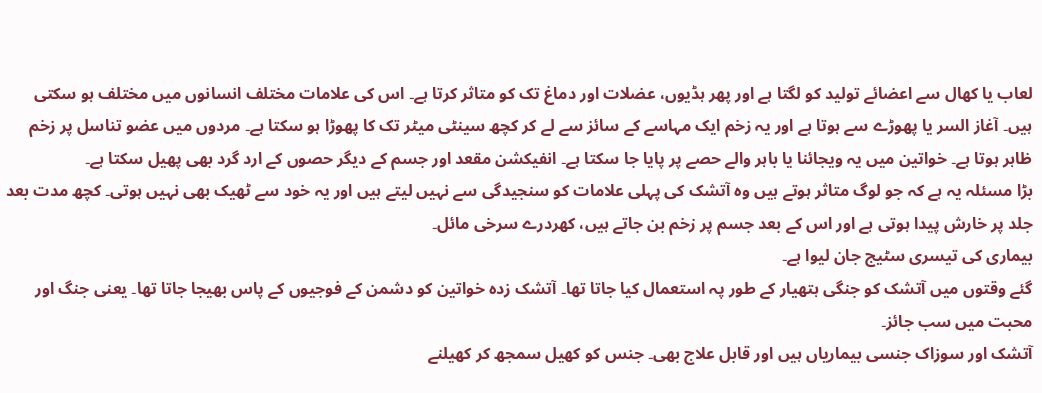لعاب یا کھال سے اعضائے تولید کو لگتا ہے اور پھر ہڈیوں، عضلات اور دماغ تک کو متاثر کرتا ہے۔ اس کی علامات مختلف انسانوں میں مختلف ہو سکتی ہیں۔ آغاز السر یا پھوڑے سے ہوتا ہے اور یہ زخم ایک مہاسے کے سائز سے لے کر کچھ سینٹی میٹر تک کا پھوڑا ہو سکتا ہے۔ مردوں میں عضو تناسل پر زخم ظاہر ہوتا ہے۔ خواتین میں یہ ویجائنا یا باہر والے حصے پر پایا جا سکتا ہے۔ انفیکشن مقعد اور جسم کے دیگر حصوں کے ارد گرد بھی پھیل سکتا ہے۔
بڑا مسئلہ یہ ہے کہ جو لوگ متاثر ہوتے ہیں وہ آتشک کی پہلی علامات کو سنجیدگی سے نہیں لیتے ہیں اور یہ خود سے ٹھیک بھی نہیں ہوتی۔ کچھ مدت بعد جلد پر خارش پیدا ہوتی ہے اور اس کے بعد جسم پر زخم بن جاتے ہیں، کھردرے سرخی مائل۔
بیماری کی تیسری سٹیج جان لیوا ہے۔
گئے وقتوں میں آتشک کو جنگی ہتھیار کے طور پہ استعمال کیا جاتا تھا۔ آتشک زدہ خواتین کو دشمن کے فوجیوں کے پاس بھیجا جاتا تھا۔ یعنی جنگ اور محبت میں سب جائز۔
آتشک اور سوزاک جنسی بیماریاں ہیں اور قابل علاج بھی۔ جنس کو کھیل سمجھ کر کھیلنے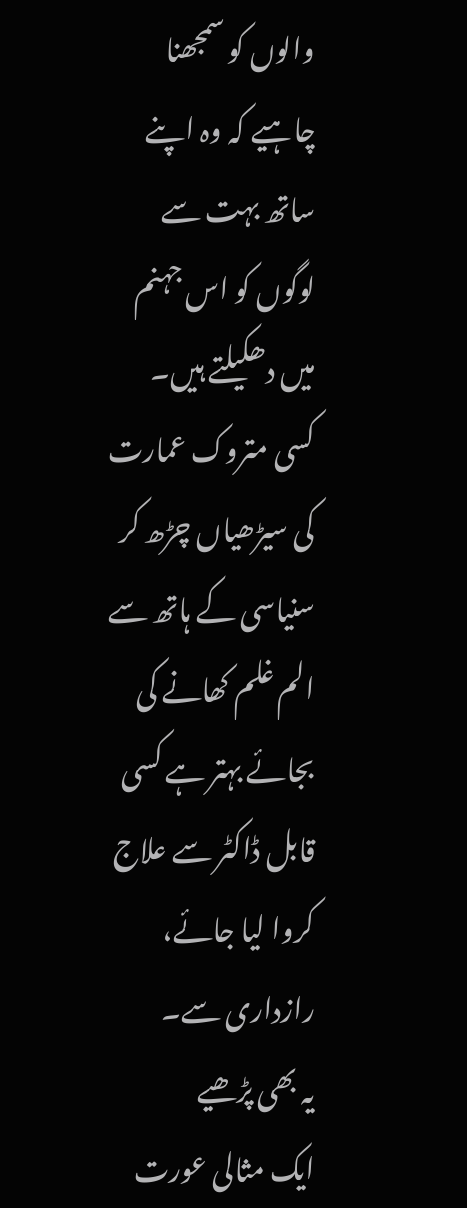والوں کو سمجھنا چاہیے کہ وہ اپنے ساتھ بہت سے لوگوں کو اس جہنم میں دھکیلتے ہیں۔
کسی متروک عمارت کی سیڑھیاں چڑھ کر سنیاسی کے ہاتھ سے الم غلم کھانے کی بجائے بہتر ہے کسی قابل ڈاکٹر سے علاج کروا لیا جائے، رازداری سے۔
یہ بھی پڑھیے
ایک مثالی عورت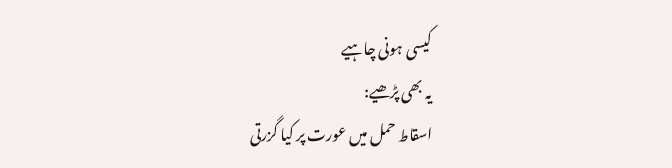کیسی ہونی چاہیے
یہ بھی پڑھیے:
اسقاط حمل میں عورت پر کیا گزرتی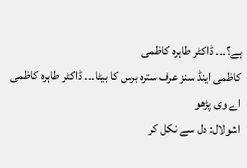ہے؟۔۔۔ ڈاکٹر طاہرہ کاظمی
کاظمی اینڈ سنز عرف سترہ برس کا بیٹا۔۔۔ ڈاکٹر طاہرہ کاظمی
اے وی پڑھو
اشولال: دل سے نکل کر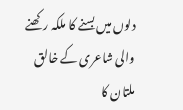دلوں میں بسنے کا ملکہ رکھنے والی شاعری کے خالق
ملتان کا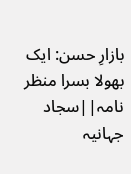بازارِ حسن: ایک بھولا بسرا منظر نامہ||سجاد جہانیہ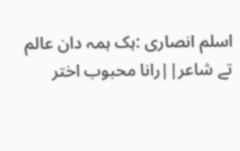اسلم انصاری :ہک ہمہ دان عالم تے شاعر||رانا محبوب اختر